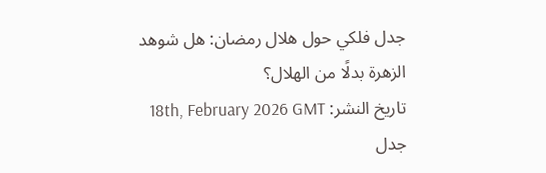جدل فلكي حول هلال رمضان: هل شوهد الزهرة بدلًا من الهلال؟
تاريخ النشر: 18th, February 2026 GMT
جدل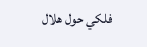فلكي حول هلال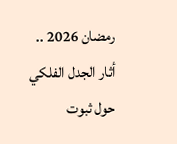رمضان 2026 .. أثار الجدل الفلكي حول ثبوت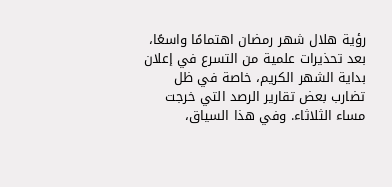رؤية هلال شهر رمضان اهتمامًا واسعًا، بعد تحذيرات علمية من التسرع في إعلان بداية الشهر الكريم، خاصة في ظل تضارب بعض تقارير الرصد التي خرجت مساء الثلاثاء. وفي هذا السياق،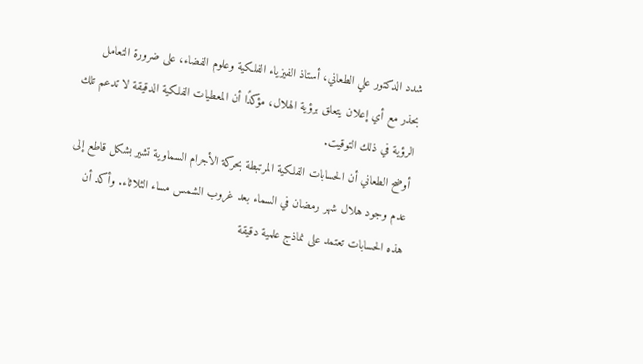شدد الدكتور علي الطعاني، أستاذ الفيزياء الفلكية وعلوم الفضاء، على ضرورة التعامل بحذر مع أي إعلان يتعلق برؤية الهلال، مؤكدًا أن المعطيات الفلكية الدقيقة لا تدعم تلك الرؤية في ذلك التوقيت.
أوضح الطعاني أن الحسابات الفلكية المرتبطة بحركة الأجرام السماوية تشير بشكل قاطع إلى عدم وجود هلال شهر رمضان في السماء بعد غروب الشمس مساء الثلاثاء. وأكد أن هذه الحسابات تعتمد على نماذج علمية دقيقة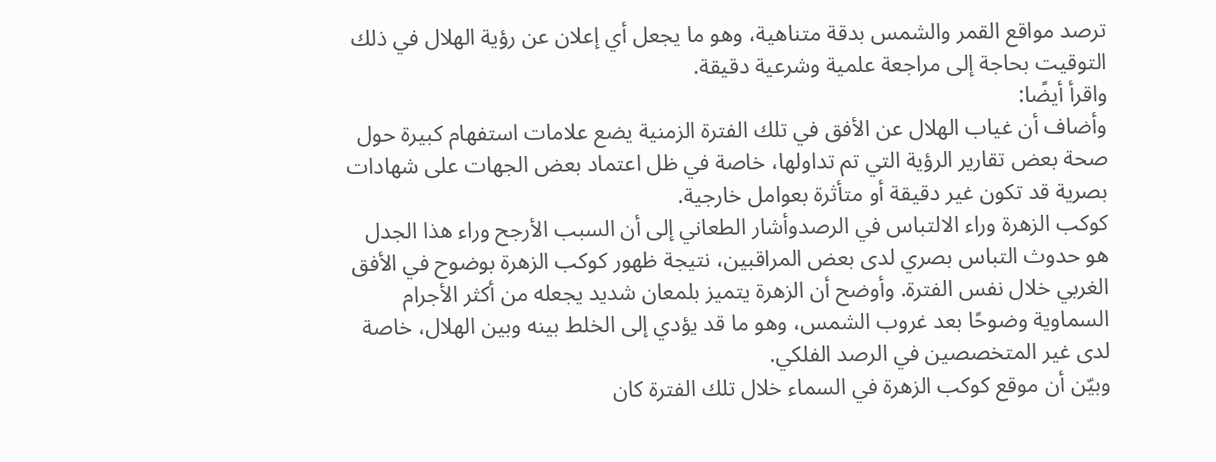ترصد مواقع القمر والشمس بدقة متناهية، وهو ما يجعل أي إعلان عن رؤية الهلال في ذلك التوقيت بحاجة إلى مراجعة علمية وشرعية دقيقة.
واقرأ أيضًا:
وأضاف أن غياب الهلال عن الأفق في تلك الفترة الزمنية يضع علامات استفهام كبيرة حول صحة بعض تقارير الرؤية التي تم تداولها، خاصة في ظل اعتماد بعض الجهات على شهادات بصرية قد تكون غير دقيقة أو متأثرة بعوامل خارجية.
كوكب الزهرة وراء الالتباس في الرصدوأشار الطعاني إلى أن السبب الأرجح وراء هذا الجدل هو حدوث التباس بصري لدى بعض المراقبين، نتيجة ظهور كوكب الزهرة بوضوح في الأفق الغربي خلال نفس الفترة. وأوضح أن الزهرة يتميز بلمعان شديد يجعله من أكثر الأجرام السماوية وضوحًا بعد غروب الشمس، وهو ما قد يؤدي إلى الخلط بينه وبين الهلال، خاصة لدى غير المتخصصين في الرصد الفلكي.
وبيّن أن موقع كوكب الزهرة في السماء خلال تلك الفترة كان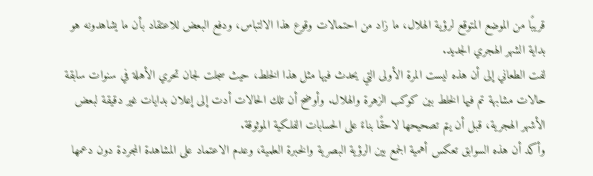قريبًا من الموضع المتوقع لرؤية الهلال، ما زاد من احتمالات وقوع هذا الالتباس، ودفع البعض للاعتقاد بأن ما يشاهدونه هو بداية الشهر الهجري الجديد.
لفت الطعاني إلى أن هذه ليست المرة الأولى التي يحدث فيها مثل هذا الخلط، حيث سجلت لجان تحري الأهلة في سنوات سابقة حالات مشابهة تم فيها الخلط بين كوكب الزهرة والهلال. وأوضح أن تلك الحالات أدت إلى إعلان بدايات غير دقيقة لبعض الأشهر الهجرية، قبل أن يتم تصحيحها لاحقًا بناءً على الحسابات الفلكية الموثوقة.
وأكد أن هذه السوابق تعكس أهمية الجمع بين الرؤية البصرية والخبرة العلمية، وعدم الاعتماد على المشاهدة المجردة دون دعمها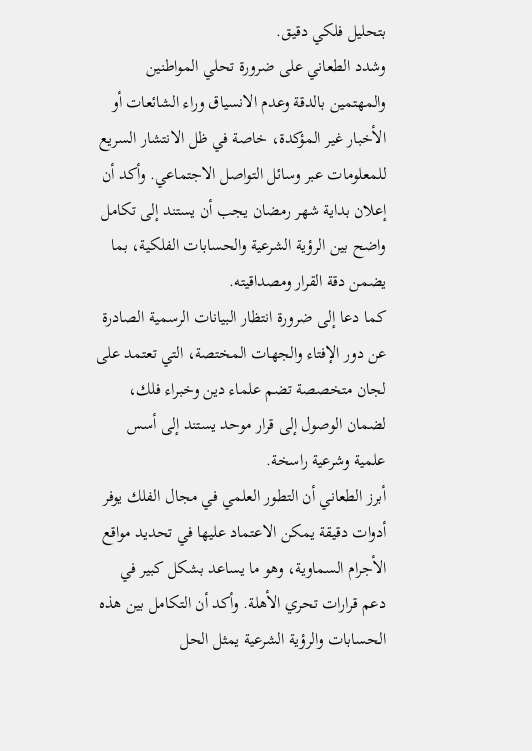بتحليل فلكي دقيق.
وشدد الطعاني على ضرورة تحلي المواطنين والمهتمين بالدقة وعدم الانسياق وراء الشائعات أو الأخبار غير المؤكدة، خاصة في ظل الانتشار السريع للمعلومات عبر وسائل التواصل الاجتماعي. وأكد أن إعلان بداية شهر رمضان يجب أن يستند إلى تكامل واضح بين الرؤية الشرعية والحسابات الفلكية، بما يضمن دقة القرار ومصداقيته.
كما دعا إلى ضرورة انتظار البيانات الرسمية الصادرة عن دور الإفتاء والجهات المختصة، التي تعتمد على لجان متخصصة تضم علماء دين وخبراء فلك، لضمان الوصول إلى قرار موحد يستند إلى أسس علمية وشرعية راسخة.
أبرز الطعاني أن التطور العلمي في مجال الفلك يوفر أدوات دقيقة يمكن الاعتماد عليها في تحديد مواقع الأجرام السماوية، وهو ما يساعد بشكل كبير في دعم قرارات تحري الأهلة. وأكد أن التكامل بين هذه الحسابات والرؤية الشرعية يمثل الحل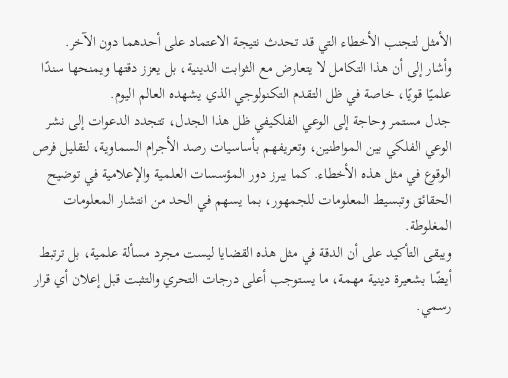الأمثل لتجنب الأخطاء التي قد تحدث نتيجة الاعتماد على أحدهما دون الآخر.
وأشار إلى أن هذا التكامل لا يتعارض مع الثوابت الدينية، بل يعزز دقتها ويمنحها سندًا علميًا قويًا، خاصة في ظل التقدم التكنولوجي الذي يشهده العالم اليوم.
جدل مستمر وحاجة إلى الوعي الفلكيفي ظل هذا الجدل، تتجدد الدعوات إلى نشر الوعي الفلكي بين المواطنين، وتعريفهم بأساسيات رصد الأجرام السماوية، لتقليل فرص الوقوع في مثل هذه الأخطاء. كما يبرز دور المؤسسات العلمية والإعلامية في توضيح الحقائق وتبسيط المعلومات للجمهور، بما يسهم في الحد من انتشار المعلومات المغلوطة.
ويبقى التأكيد على أن الدقة في مثل هذه القضايا ليست مجرد مسألة علمية، بل ترتبط أيضًا بشعيرة دينية مهمة، ما يستوجب أعلى درجات التحري والتثبت قبل إعلان أي قرار رسمي.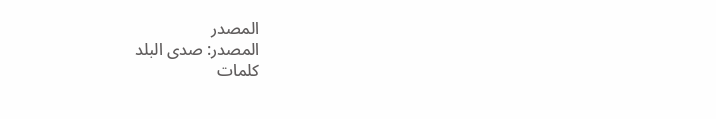المصدر
المصدر: صدى البلد
كلمات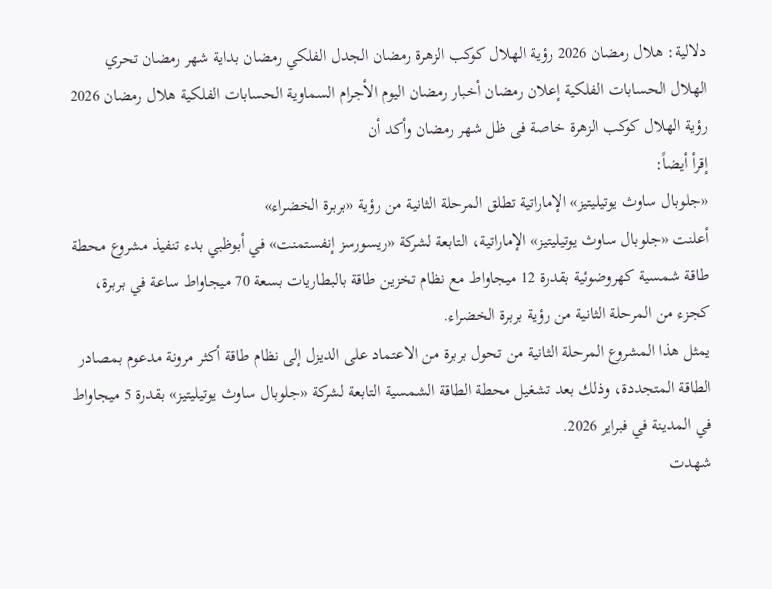دلالية: هلال رمضان 2026 رؤية الهلال كوكب الزهرة رمضان الجدل الفلكي رمضان بداية شهر رمضان تحري الهلال الحسابات الفلكية إعلان رمضان أخبار رمضان اليوم الأجرام السماویة الحسابات الفلکیة هلال رمضان 2026 رؤیة الهلال کوکب الزهرة خاصة فی ظل شهر رمضان وأکد أن
إقرأ أيضاً:
«جلوبال ساوث يوتيليتيز» الإماراتية تطلق المرحلة الثانية من رؤية «بربرة الخضراء»
أعلنت «جلوبال ساوث يوتيليتيز» الإماراتية، التابعة لشركة «ريسورسز إنفستمنت» في أبوظبي بدء تنفيذ مشروع محطة طاقة شمسية كهروضوئية بقدرة 12 ميجاواط مع نظام تخزين طاقة بالبطاريات بسعة 70 ميجاواط ساعة في بربرة، كجزء من المرحلة الثانية من رؤية بربرة الخضراء.
يمثل هذا المشروع المرحلة الثانية من تحول بربرة من الاعتماد على الديزل إلى نظام طاقة أكثر مرونة مدعوم بمصادر الطاقة المتجددة، وذلك بعد تشغيل محطة الطاقة الشمسية التابعة لشركة «جلوبال ساوث يوتيليتيز» بقدرة 5 ميجاواط في المدينة في فبراير 2026.
شهدت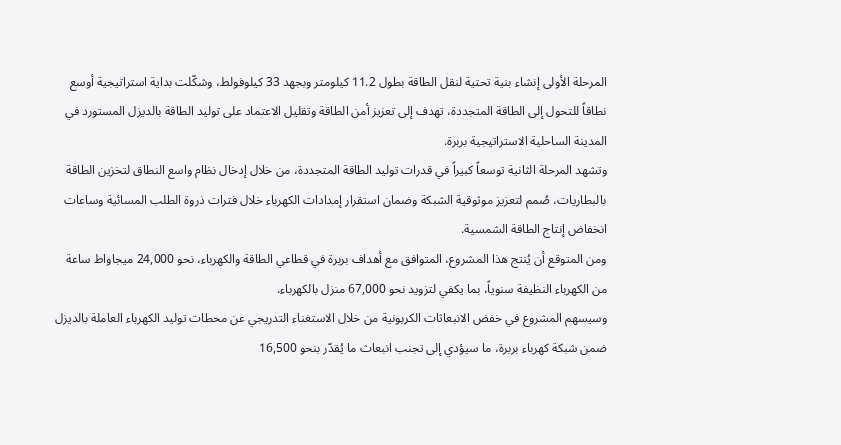المرحلة الأولى إنشاء بنية تحتية لنقل الطاقة بطول 11.2 كيلومتر وبجهد 33 كيلوفولط، وشكّلت بداية استراتيجية أوسع نطاقاً للتحول إلى الطاقة المتجددة، تهدف إلى تعزيز أمن الطاقة وتقليل الاعتماد على توليد الطاقة بالديزل المستورد في المدينة الساحلية الاستراتيجية بربرة.
وتشهد المرحلة الثانية توسعاً كبيراً في قدرات توليد الطاقة المتجددة، من خلال إدخال نظام واسع النطاق لتخزين الطاقة بالبطاريات، صُمم لتعزيز موثوقية الشبكة وضمان استقرار إمدادات الكهرباء خلال فترات ذروة الطلب المسائية وساعات انخفاض إنتاج الطاقة الشمسية.
ومن المتوقع أن يُنتج هذا المشروع، المتوافق مع أهداف بربرة في قطاعي الطاقة والكهرباء، نحو 24,000 ميجاواط ساعة من الكهرباء النظيفة سنوياً، بما يكفي لتزويد نحو 67,000 منزل بالكهرباء.
وسيسهم المشروع في خفض الانبعاثات الكربونية من خلال الاستغناء التدريجي عن محطات توليد الكهرباء العاملة بالديزل ضمن شبكة كهرباء بربرة، ما سيؤدي إلى تجنب انبعاث ما يُقدّر بنحو 16,500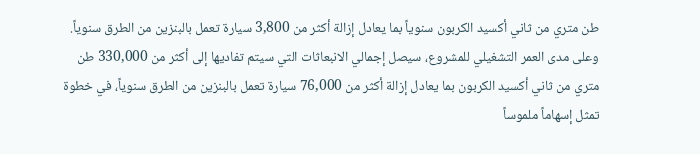طن متري من ثاني أكسيد الكربون سنوياً بما يعادل إزالة أكثر من 3,800 سيارة تعمل بالبنزين من الطرق سنوياً.
وعلى مدى العمر التشغيلي للمشروع، سيصل إجمالي الانبعاثات التي سيتم تفاديها إلى أكثر من 330,000 طن متري من ثاني أكسيد الكربون بما يعادل إزالة أكثر من 76,000 سيارة تعمل بالبنزين من الطرق سنوياً، في خطوة تمثل إسهاماً ملموساً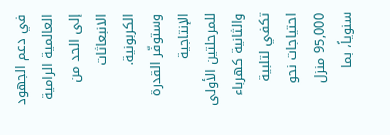في دعم الجهود العالمية الرامية إلى الحد من الانبعاثات الكربونية.
وستوفّر القدرة الإنتاجية للمرحلتين الأولى والثانية كهرباء تكفي لتلبية احتياجات نحو 95,000 منزل سنوياً، بما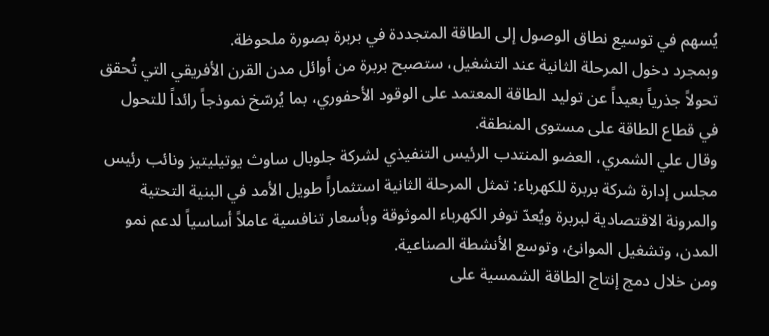يُسهم في توسيع نطاق الوصول إلى الطاقة المتجددة في بربرة بصورة ملحوظة.
وبمجرد دخول المرحلة الثانية عند التشغيل، ستصبح بربرة من أوائل مدن القرن الأفريقي التي تُحقق تحولاً جذرياً بعيداً عن توليد الطاقة المعتمد على الوقود الأحفوري، بما يُرسّخ نموذجاً رائداً للتحول في قطاع الطاقة على مستوى المنطقة.
وقال علي الشمري، العضو المنتدب الرئيس التنفيذي لشركة جلوبال ساوث يوتيليتيز ونائب رئيس مجلس إدارة شركة بربرة للكهرباء: تمثل المرحلة الثانية استثماراً طويل الأمد في البنية التحتية والمرونة الاقتصادية لبربرة ويُعدّ توفر الكهرباء الموثوقة وبأسعار تنافسية عاملاً أساسياً لدعم نمو المدن، وتشغيل الموانئ، وتوسع الأنشطة الصناعية.
ومن خلال دمج إنتاج الطاقة الشمسية على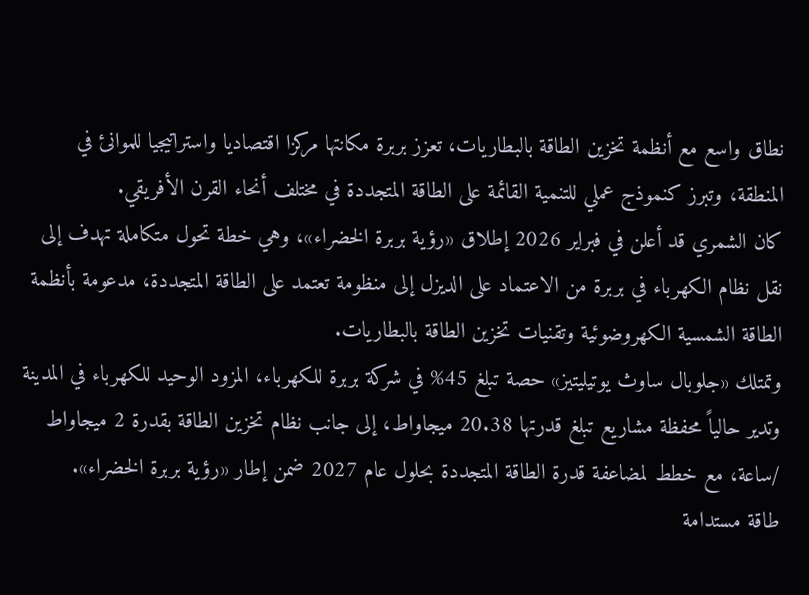نطاق واسع مع أنظمة تخزين الطاقة بالبطاريات، تعزز بربرة مكانتها مركزا اقتصاديا واستراتيجيا للموانئ في المنطقة، وتبرز كنموذج عملي للتنمية القائمة على الطاقة المتجددة في مختلف أنحاء القرن الأفريقي.
كان الشمري قد أعلن في فبراير 2026 إطلاق «رؤية بربرة الخضراء»، وهي خطة تحول متكاملة تهدف إلى نقل نظام الكهرباء في بربرة من الاعتماد على الديزل إلى منظومة تعتمد على الطاقة المتجددة، مدعومة بأنظمة الطاقة الشمسية الكهروضوئية وتقنيات تخزين الطاقة بالبطاريات.
وتمتلك «جلوبال ساوث يوتيليتيز» حصة تبلغ 45% في شركة بربرة للكهرباء، المزود الوحيد للكهرباء في المدينة وتدير حالياً محفظة مشاريع تبلغ قدرتها 20.38 ميجاواط، إلى جانب نظام تخزين الطاقة بقدرة 2 ميجاواط /ساعة، مع خطط لمضاعفة قدرة الطاقة المتجددة بحلول عام 2027 ضمن إطار «رؤية بربرة الخضراء».
طاقة مستدامة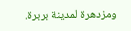ومزدهرة لمدينة بربرة.